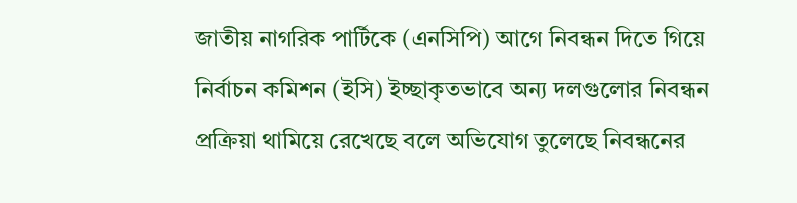জাতীয় নাগরিক পার্টিকে (এনসিপি) আগে নিবন্ধন দিতে গিয়ে নির্বাচন কমিশন (ইসি) ইচ্ছাকৃতভাবে অন্য দলগুলোর নিবন্ধন প্রক্রিয়া থামিয়ে রেখেছে বলে অভিযোগ তুলেছে নিবন্ধনের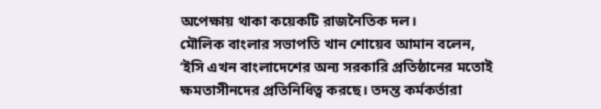অপেক্ষায় থাকা কয়েকটি রাজনৈতিক দল।
মৌলিক বাংলার সভাপতি খান শোয়েব আমান বলেন, ‘ইসি এখন বাংলাদেশের অন্য সরকারি প্রতিষ্ঠানের মতোই ক্ষমতাসীনদের প্রতিনিধিত্ব করছে। তদন্ত কর্মকর্তারা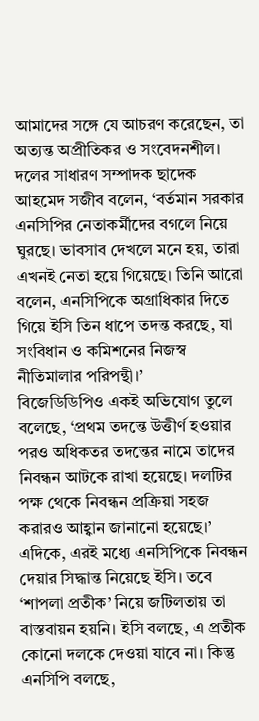আমাদের সঙ্গে যে আচরণ করেছেন, তা অত্যন্ত অপ্রীতিকর ও সংবেদনশীল।
দলের সাধারণ সম্পাদক ছাদেক আহমেদ সজীব বলেন, ‘বর্তমান সরকার এনসিপির নেতাকর্মীদের বগলে নিয়ে ঘুরছে। ভাবসাব দেখলে মনে হয়, তারা এখনই নেতা হয়ে গিয়েছে। তিনি আরো বলেন, এনসিপিকে অগ্রাধিকার দিতে গিয়ে ইসি তিন ধাপে তদন্ত করছে, যা সংবিধান ও কমিশনের নিজস্ব নীতিমালার পরিপন্থী।’
বিজেডিডিপিও একই অভিযোগ তুলে বলেছে, ‘প্রথম তদন্তে উত্তীর্ণ হওয়ার পরও অধিকতর তদন্তের নামে তাদের নিবন্ধন আটকে রাখা হয়েছে। দলটির পক্ষ থেকে নিবন্ধন প্রক্রিয়া সহজ করারও আহ্বান জানানো হয়েছে।’
এদিকে, এরই মধ্যে এনসিপিকে নিবন্ধন দেয়ার সিদ্ধান্ত নিয়েছে ইসি। তবে ‘শাপলা প্রতীক’ নিয়ে জটিলতায় তা বাস্তবায়ন হয়নি। ইসি বলছে, এ প্রতীক কোনো দলকে দেওয়া যাবে না। কিন্তু এনসিপি বলছে,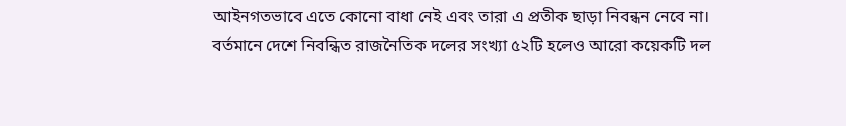আইনগতভাবে এতে কোনো বাধা নেই এবং তারা এ প্রতীক ছাড়া নিবন্ধন নেবে না।
বর্তমানে দেশে নিবন্ধিত রাজনৈতিক দলের সংখ্যা ৫২টি হলেও আরো কয়েকটি দল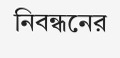নিবন্ধনের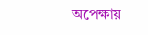অপেক্ষায়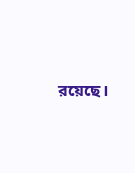রয়েছে।